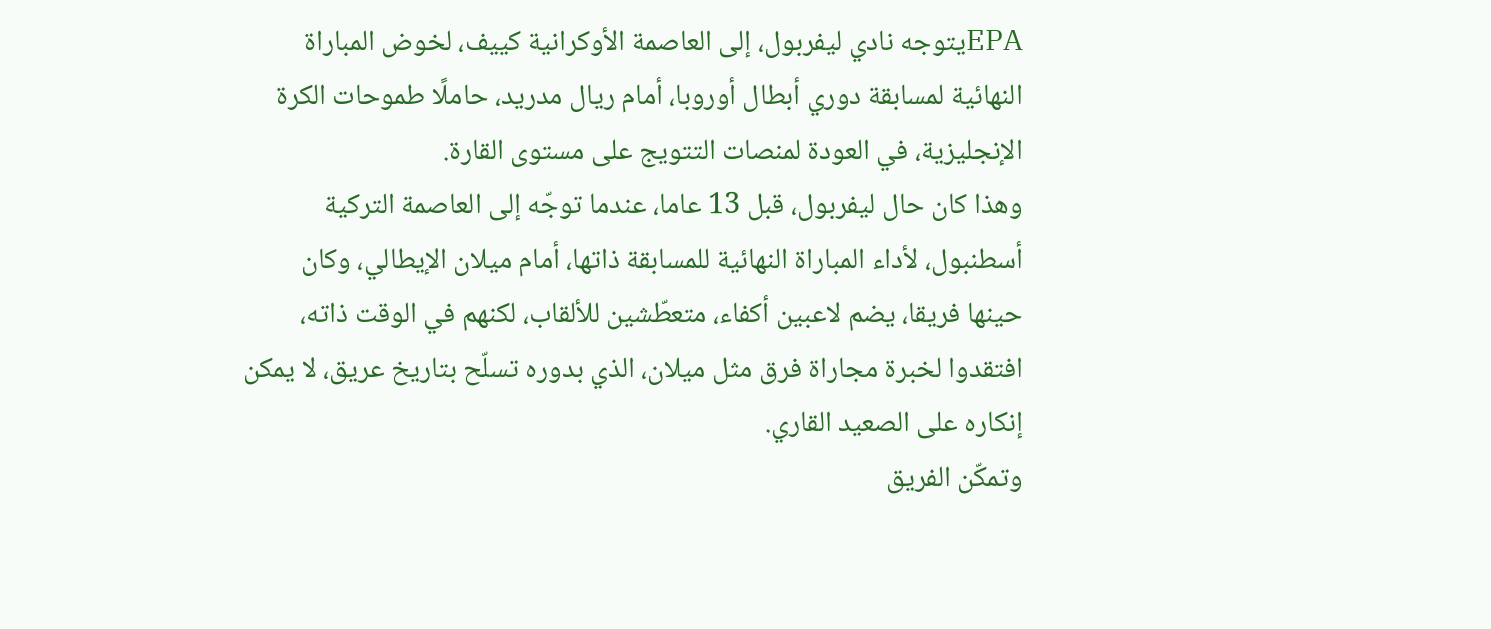EPAيتوجه نادي ليفربول، إلى العاصمة الأوكرانية كييف، لخوض المباراة النهائية لمسابقة دوري أبطال أوروبا، أمام ريال مدريد، حاملًا طموحات الكرة الإنجليزية، في العودة لمنصات التتويج على مستوى القارة.
وهذا كان حال ليفربول، قبل 13 عاما، عندما توجّه إلى العاصمة التركية أسطنبول، لأداء المباراة النهائية للمسابقة ذاتها، أمام ميلان الإيطالي، وكان حينها فريقا، يضم لاعبين أكفاء، متعطّشين للألقاب، لكنهم في الوقت ذاته، افتقدوا لخبرة مجاراة فرق مثل ميلان، الذي بدوره تسلّح بتاريخ عريق، لا يمكن إنكاره على الصعيد القاري.
وتمكّن الفريق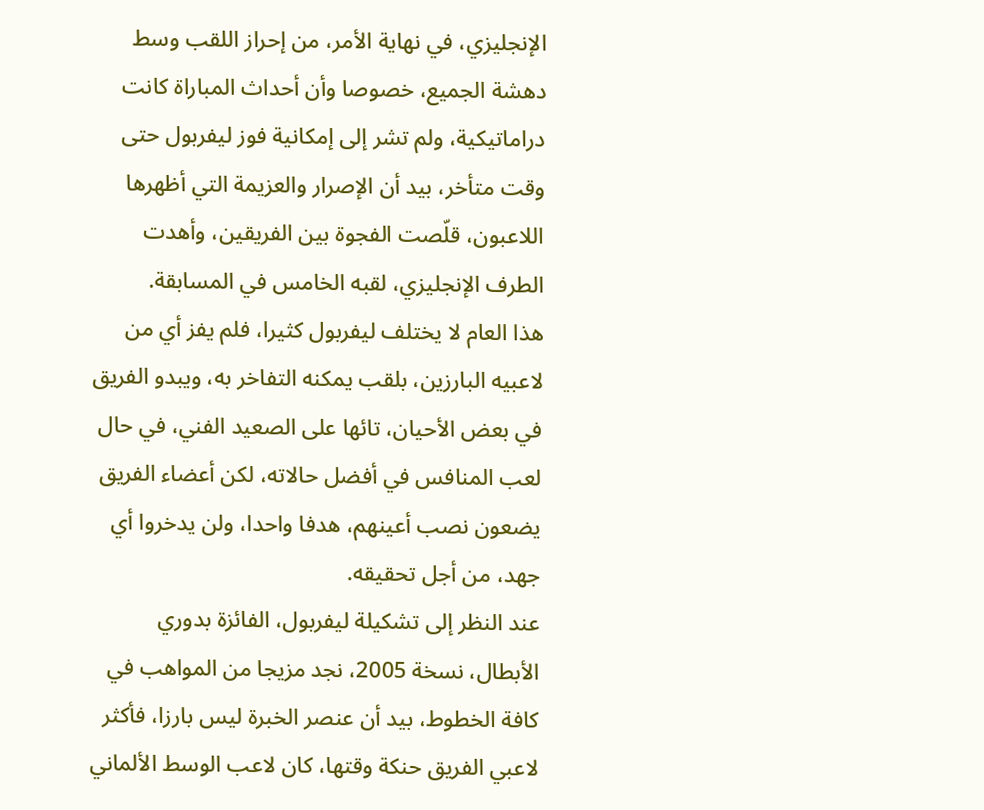الإنجليزي، في نهاية الأمر، من إحراز اللقب وسط دهشة الجميع، خصوصا وأن أحداث المباراة كانت دراماتيكية، ولم تشر إلى إمكانية فوز ليفربول حتى وقت متأخر، بيد أن الإصرار والعزيمة التي أظهرها اللاعبون، قلّصت الفجوة بين الفريقين، وأهدت الطرف الإنجليزي، لقبه الخامس في المسابقة.
هذا العام لا يختلف ليفربول كثيرا، فلم يفز أي من لاعبيه البارزين، بلقب يمكنه التفاخر به، ويبدو الفريق في بعض الأحيان، تائها على الصعيد الفني، في حال لعب المنافس في أفضل حالاته، لكن أعضاء الفريق يضعون نصب أعينهم، هدفا واحدا، ولن يدخروا أي جهد، من أجل تحقيقه.
عند النظر إلى تشكيلة ليفربول، الفائزة بدوري الأبطال، نسخة 2005، نجد مزيجا من المواهب في كافة الخطوط، بيد أن عنصر الخبرة ليس بارزا، فأكثر لاعبي الفريق حنكة وقتها، كان لاعب الوسط الألماني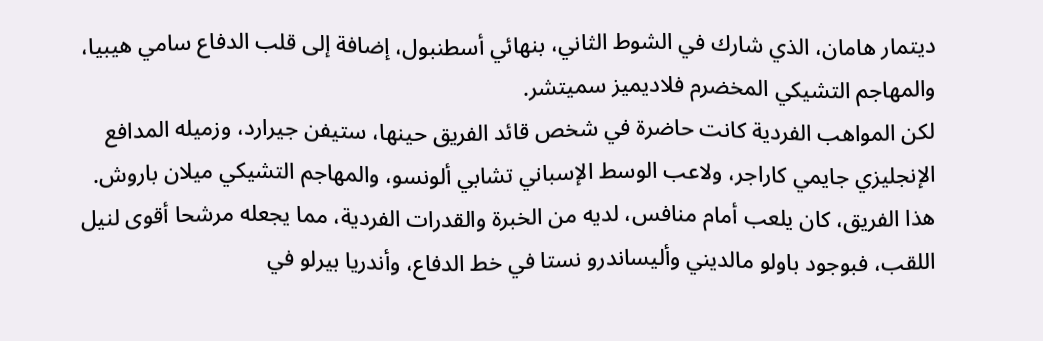ديتمار هامان، الذي شارك في الشوط الثاني، بنهائي أسطنبول، إضافة إلى قلب الدفاع سامي هيبيا، والمهاجم التشيكي المخضرم فلاديميز سميتشر.
لكن المواهب الفردية كانت حاضرة في شخص قائد الفريق حينها، ستيفن جيرارد، وزميله المدافع الإنجليزي جايمي كاراجر، ولاعب الوسط الإسباني تشابي ألونسو، والمهاجم التشيكي ميلان باروش.
هذا الفريق، كان يلعب أمام منافس، لديه من الخبرة والقدرات الفردية، مما يجعله مرشحا أقوى لنيل اللقب، فبوجود باولو مالديني وأليساندرو نستا في خط الدفاع، وأندريا بيرلو في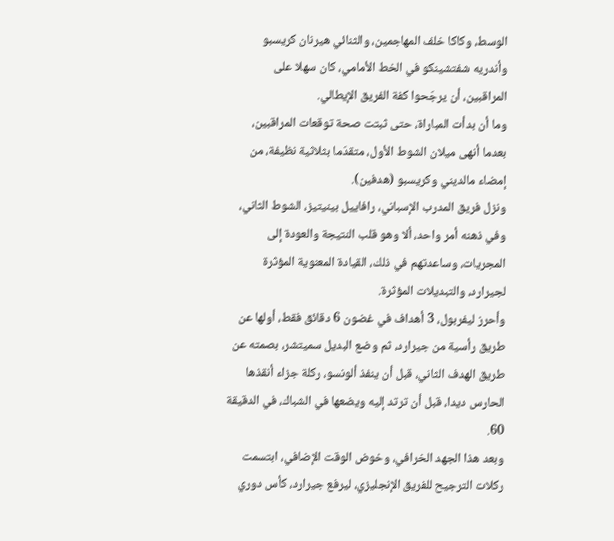الوسط، وكاكا خلف المهاجمين، والثنائي هيرنان كريسبو وأندريه شفتشينكو في الخط الأمامي، كان سهلا على المراقبين، أن يرجّحوا كفة الفريق الإيطالي.
وما أن بدأت المباراة، حتى ثبتت صحة توقعات المراقبين، بعدما أنهى ميلان الشوط الأول، متقدّما بثلاثية نظيفة، من إمضاء مالديني وكريسبو (هدفين).
ونزل فريق المدرب الإسباني، رافاييل بينيتيز، الشوط الثاني، وفي ذهنه أمر واحد، ألا وهو قلب النتيجة والعودة إلى المجريات، وساعدتهم في ذلك، القيادة المعنوية المؤثرة لجيرارد، والتبديلات المؤثرة.
وأحرز ليفربول، 3 أهداف في غضون 6 دقائق فقط، أولها عن طريق رأسية من جيرارد، ثم وضع البديل سميتشر، بصمته عن طريق الهدف الثاني، قبل أن ينفذ ألونسو، ركلة جزاء أنقذها الحارس ديدا، قبل أن ترتد إليه ويضعها في الشباك، في الدقيقة 60.
وبعد هذا الجهد الخرافي، وخوض الوقت الإضافي، ابتسمت ركلات الترجيح للفريق الإنجليزي، ليرفع جيرارد، كأس دوري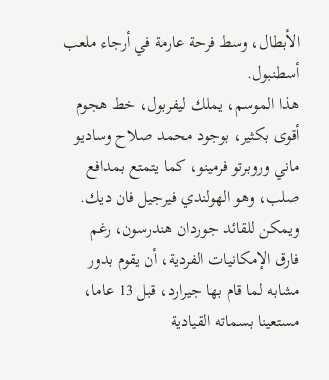الأبطال، وسط فرحة عارمة في أرجاء ملعب أسطنبول.
هذا الموسم، يملك ليفربول، خط هجوم أقوى بكثير، بوجود محمد صلاح وساديو ماني وروبرتو فرمينو، كما يتمتع بمدافع صلب، وهو الهولندي فيرجيل فان ديك.
ويمكن للقائد جوردان هندرسون، رغم فارق الإمكانيات الفردية، أن يقوم بدور مشابه لما قام بها جيرارد، قبل 13 عاما، مستعينا بسماته القيادية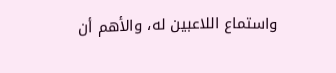واستماع اللاعبين له، والأهم أن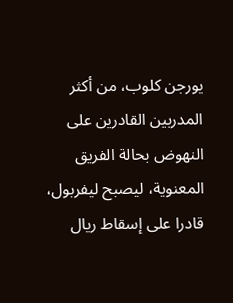يورجن كلوب، من أكثر المدربين القادرين على النهوض بحالة الفريق المعنوية، ليصبح ليفربول، قادرا على إسقاط ريال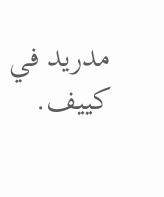مدريد في كييف.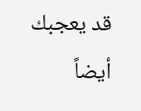قد يعجبك أيضاً